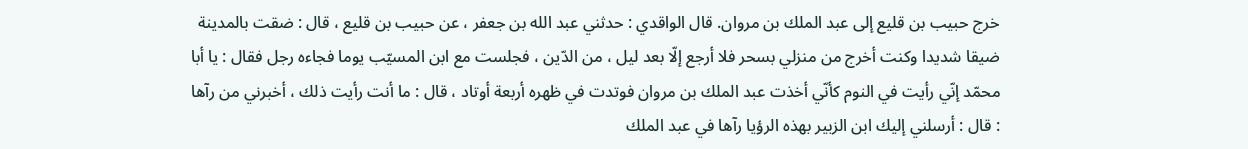خرج حبيب بن قليع إلى عبد الملك بن مروان. قال الواقدي : حدثني عبد الله بن جعفر ، عن حبيب بن قليع ، قال : ضقت بالمدينة ضيقا شديدا وكنت أخرج من منزلي بسحر فلا أرجع إلّا بعد ليل ، من الدّين ، فجلست مع ابن المسيّب يوما فجاءه رجل فقال : يا أبا محمّد إنّي رأيت في النوم كأنّي أخذت عبد الملك بن مروان فوتدت في ظهره أربعة أوتاد ، قال : ما أنت رأيت ذلك ، أخبرني من رآها : قال : أرسلني إليك ابن الزبير بهذه الرؤيا رآها في عبد الملك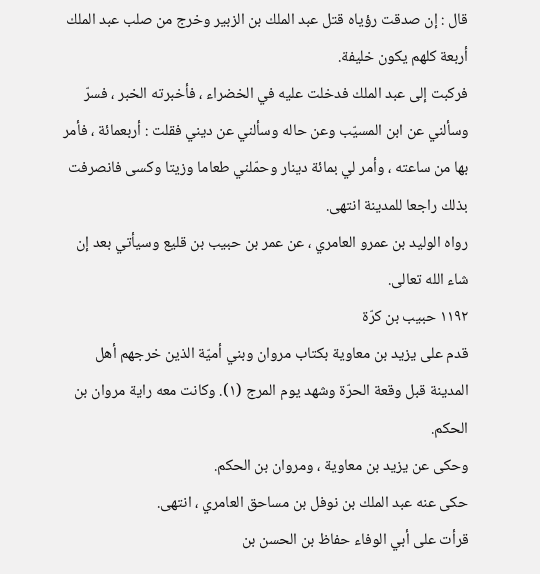قال : إن صدقت رؤياه قتل عبد الملك بن الزبير وخرج من صلب عبد الملك أربعة كلهم يكون خليفة.
فركبت إلى عبد الملك فدخلت عليه في الخضراء ، فأخبرته الخبر ، فسرّ وسألني عن ابن المسيّب وعن حاله وسألني عن ديني فقلت : أربعمائة ، فأمر بها من ساعته ، وأمر لي بمائة دينار وحمّلني طعاما وزيتا وكسى فانصرفت بذلك راجعا للمدينة انتهى.
رواه الوليد بن عمرو العامري ، عن عمر بن حبيب بن قليع وسيأتي بعد إن شاء الله تعالى.
١١٩٢ حبيب بن كرّة
قدم على يزيد بن معاوية بكتاب مروان وبني أميّة الذين خرجهم أهل المدينة قبل وقعة الحرّة وشهد يوم المرج (١). وكانت معه راية مروان بن الحكم.
وحكى عن يزيد بن معاوية ، ومروان بن الحكم.
حكى عنه عبد الملك بن نوفل بن مساحق العامري ، انتهى.
قرأت على أبي الوفاء حفاظ بن الحسن بن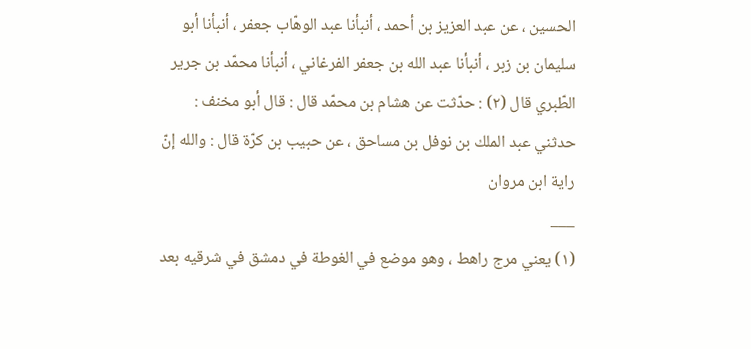الحسين ، عن عبد العزيز بن أحمد ، أنبأنا عبد الوهّاب جعفر ، أنبأنا أبو سليمان بن زبر ، أنبأنا عبد الله بن جعفر الفرغاني ، أنبأنا محمّد بن جرير الطّبري قال (٢) : حدّثت عن هشام بن محمّد قال : قال أبو مخنف : حدثني عبد الملك بن نوفل بن مساحق ، عن حبيب بن كرّة قال : والله إنّ راية ابن مروان
___
(١) يعني مرج راهط ، وهو موضع في الغوطة في دمشق في شرقيه بعد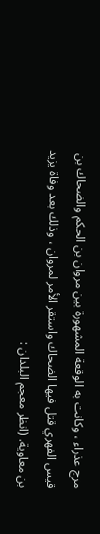مرج عذراء ، وكانت به الوقعة المشهورة بين مروان بن الحكم والضحاك بن قيس الفهري قتل فيها الضحاك واستقر الأمر لمروان ، وذلك بعد وفاة يزيد بن معاوية. (انظر معجم البلدان :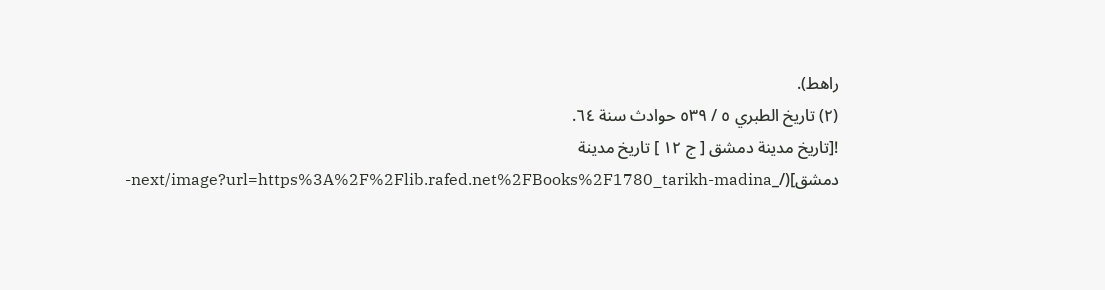راهط).
(٢) تاريخ الطبري ٥ / ٥٣٩ حوادث سنة ٦٤.
![تاريخ مدينة دمشق [ ج ١٢ ] تاريخ مدينة دمشق](/_next/image?url=https%3A%2F%2Flib.rafed.net%2FBooks%2F1780_tarikh-madina-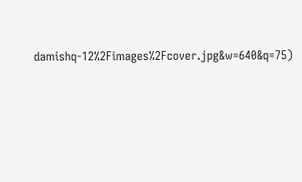damishq-12%2Fimages%2Fcover.jpg&w=640&q=75)